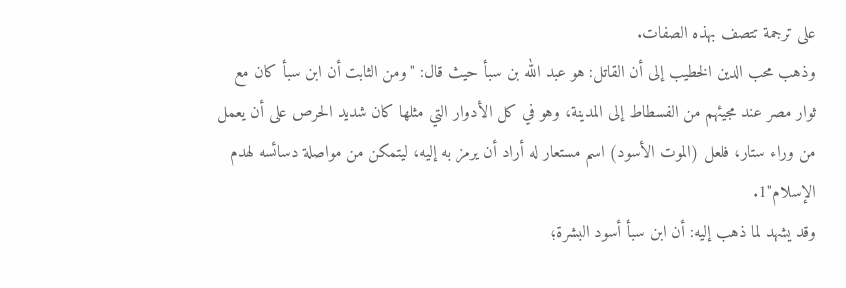على ترجمة تتصف بهذه الصفات.
وذهب محب الدين الخطيب إلى أن القاتل: هو عبد الله بن سبأ حيث قال: "ومن الثابت أن ابن سبأ كان مع ثوار مصر عند مجيئهم من الفسطاط إلى المدينة، وهو في كل الأدوار التي مثلها كان شديد الحرص على أن يعمل من وراء ستار، فلعل (الموت الأسود) اسم مستعار له أراد أن يرمز به إليه، ليتمكن من مواصلة دسائسه لهدم الإسلام"1.
وقد يشهد لما ذهب إليه: أن ابن سبأ أسود البشرة؛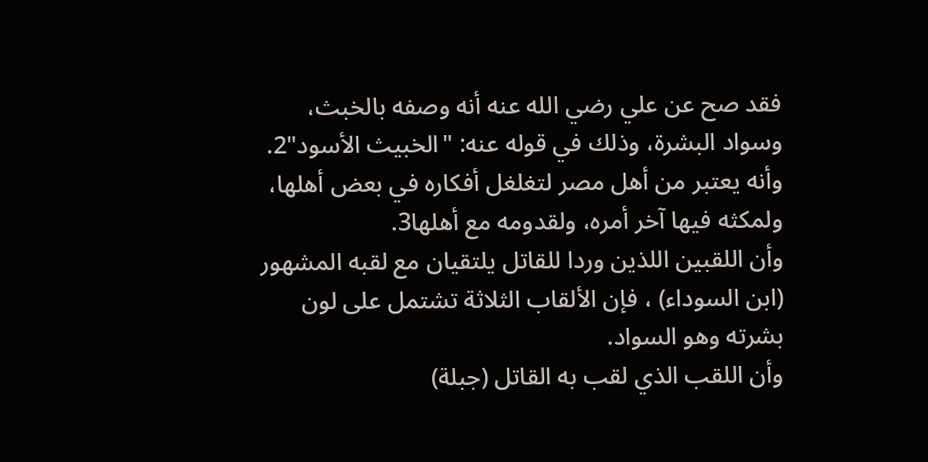فقد صح عن علي رضي الله عنه أنه وصفه بالخبث، وسواد البشرة، وذلك في قوله عنه: "الخبيث الأسود"2.
وأنه يعتبر من أهل مصر لتغلغل أفكاره في بعض أهلها، ولمكثه فيها آخر أمره، ولقدومه مع أهلها3.
وأن اللقبين اللذين وردا للقاتل يلتقيان مع لقبه المشهور (ابن السوداء) ، فإن الألقاب الثلاثة تشتمل على لون بشرته وهو السواد.
وأن اللقب الذي لقب به القاتل (جبلة)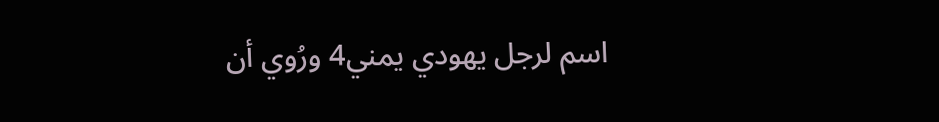اسم لرجل يهودي يمني4 ورُوي أن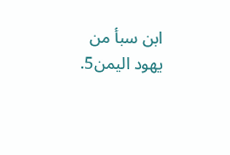ابن سبأ من يهود اليمن5.